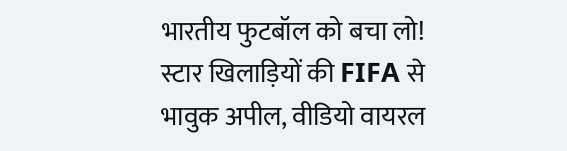भारतीय फुटबॉल को बचा लो! स्टार खिलाड़ियों की FIFA से भावुक अपील, वीडियो वायरल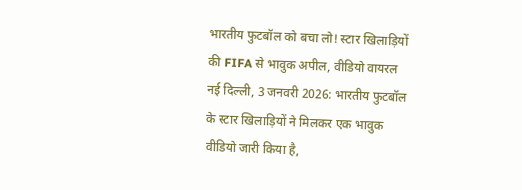भारतीय फुटबॉल को बचा लो! स्टार खिलाड़ियों की FIFA से भावुक अपील, वीडियो वायरल
नई दिल्ली, 3 जनवरी 2026: भारतीय फुटबॉल के स्टार खिलाड़ियों ने मिलकर एक भावुक वीडियो जारी किया है,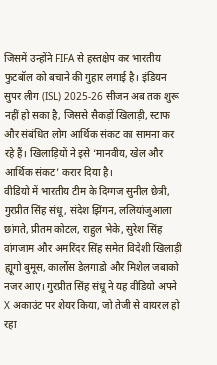जिसमें उन्होंने FIFA से हस्तक्षेप कर भारतीय फुटबॉल को बचाने की गुहार लगाई है। इंडियन सुपर लीग (ISL) 2025-26 सीजन अब तक शुरू नहीं हो सका है, जिससे सैकड़ों खिलाड़ी, स्टाफ और संबंधित लोग आर्थिक संकट का सामना कर रहे हैं। खिलाड़ियों ने इसे ‘मानवीय, खेल और आर्थिक संकट’ करार दिया है।
वीडियो में भारतीय टीम के दिग्गज सुनील छेत्री, गुरप्रीत सिंह संधू, संदेश झिंगन, ललियांजुआला छांगते, प्रीतम कोटल, राहुल भेके, सुरेश सिंह वांगजाम और अमरिंदर सिंह समेत विदेशी खिलाड़ी ह्यूगो बुमूस, कार्लोस डेलगाडो और मिशेल जबाको नजर आए। गुरप्रीत सिंह संधू ने यह वीडियो अपने X अकाउंट पर शेयर किया, जो तेजी से वायरल हो रहा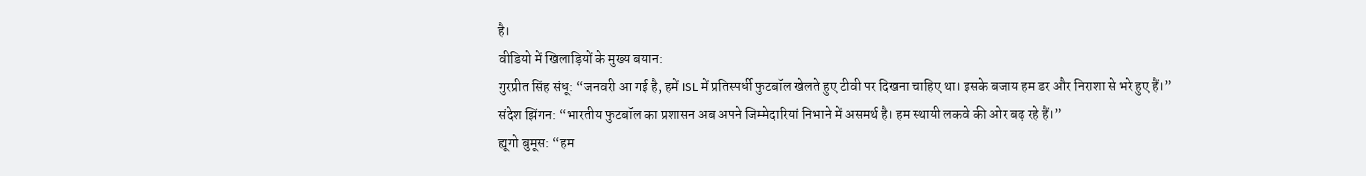है।
वीडियो में खिलाड़ियों के मुख्य बयान:
गुरप्रीत सिंह संधू: “जनवरी आ गई है, हमें ISL में प्रतिस्पर्धी फुटबॉल खेलते हुए टीवी पर दिखना चाहिए था। इसके बजाय हम डर और निराशा से भरे हुए हैं।”
संदेश झिंगन: “भारतीय फुटबॉल का प्रशासन अब अपने जिम्मेदारियां निभाने में असमर्थ है। हम स्थायी लकवे की ओर बढ़ रहे हैं।”
ह्यूगो बुमूस: “हम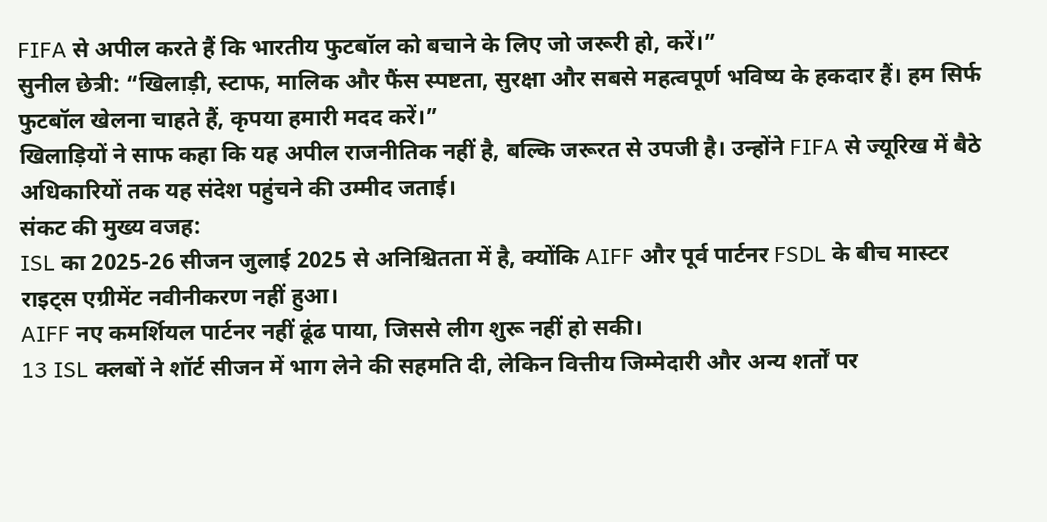FIFA से अपील करते हैं कि भारतीय फुटबॉल को बचाने के लिए जो जरूरी हो, करें।”
सुनील छेत्री: “खिलाड़ी, स्टाफ, मालिक और फैंस स्पष्टता, सुरक्षा और सबसे महत्वपूर्ण भविष्य के हकदार हैं। हम सिर्फ फुटबॉल खेलना चाहते हैं, कृपया हमारी मदद करें।”
खिलाड़ियों ने साफ कहा कि यह अपील राजनीतिक नहीं है, बल्कि जरूरत से उपजी है। उन्होंने FIFA से ज्यूरिख में बैठे अधिकारियों तक यह संदेश पहुंचने की उम्मीद जताई।
संकट की मुख्य वजह:
ISL का 2025-26 सीजन जुलाई 2025 से अनिश्चितता में है, क्योंकि AIFF और पूर्व पार्टनर FSDL के बीच मास्टर राइट्स एग्रीमेंट नवीनीकरण नहीं हुआ।
AIFF नए कमर्शियल पार्टनर नहीं ढूंढ पाया, जिससे लीग शुरू नहीं हो सकी।
13 ISL क्लबों ने शॉर्ट सीजन में भाग लेने की सहमति दी, लेकिन वित्तीय जिम्मेदारी और अन्य शर्तों पर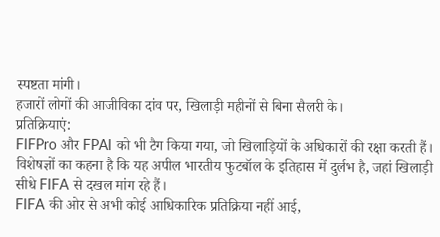स्पष्टता मांगी।
हजारों लोगों की आजीविका दांव पर, खिलाड़ी महीनों से बिना सैलरी के।
प्रतिक्रियाएं:
FIFPro और FPAI को भी टैग किया गया, जो खिलाड़ियों के अधिकारों की रक्षा करती हैं।
विशेषज्ञों का कहना है कि यह अपील भारतीय फुटबॉल के इतिहास में दुर्लभ है, जहां खिलाड़ी सीधे FIFA से दखल मांग रहे हैं।
FIFA की ओर से अभी कोई आधिकारिक प्रतिक्रिया नहीं आई,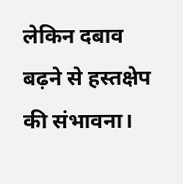लेकिन दबाव बढ़ने से हस्तक्षेप की संभावना।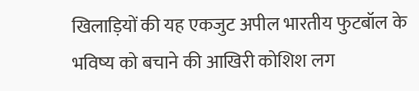खिलाड़ियों की यह एकजुट अपील भारतीय फुटबॉल के भविष्य को बचाने की आखिरी कोशिश लग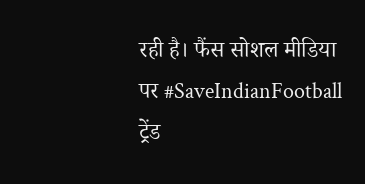रही है। फैंस सोशल मीडिया पर #SaveIndianFootball ट्रेंड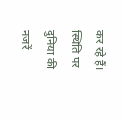कर रहे हैं। स्थिति पर दुनिया की नजरें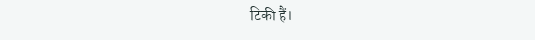टिकी हैं।